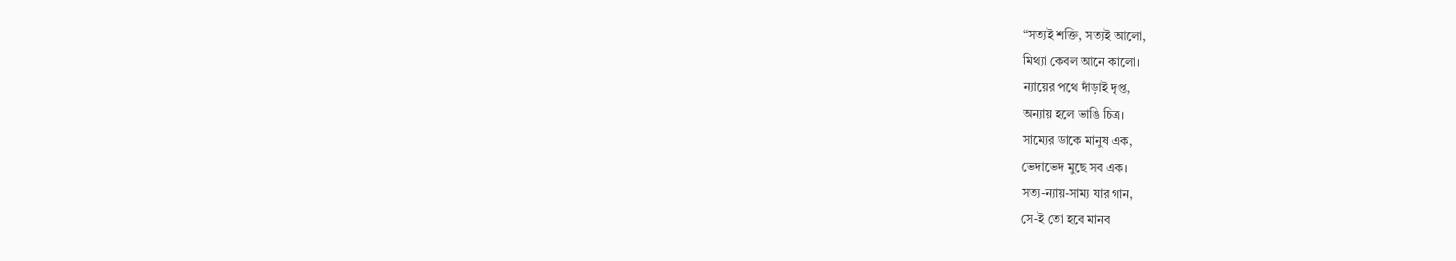“সত্যই শক্তি, সত্যই আলো,
মিথ্যা কেবল আনে কালো।
ন্যায়ের পথে দাঁড়াই দৃপ্ত,
অন্যায় হলে ভাঙি চিত্র।
সাম্যের ডাকে মানুষ এক,
ভেদাভেদ মুছে সব এক।
সত্য-ন্যায়-সাম্য যার গান,
সে-ই তো হবে মানব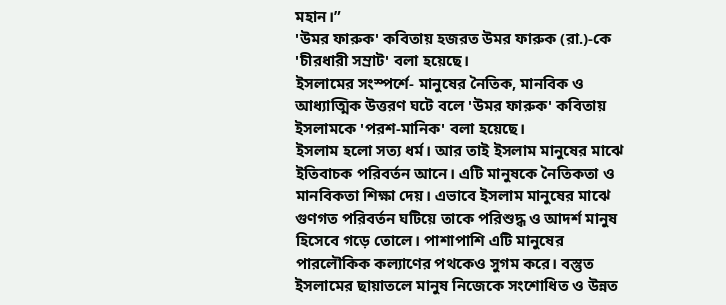মহান।”
'উমর ফারুক' কবিতায় হজরত উমর ফারুক (রা.)-কে 'চীরধারী সম্রাট' বলা হয়েছে।
ইসলামের সংস্পর্শে- মানুষের নৈতিক, মানবিক ও আধ্যাত্মিক উত্তরণ ঘটে বলে 'উমর ফারুক' কবিতায় ইসলামকে 'পরশ-মানিক' বলা হয়েছে।
ইসলাম হলো সত্য ধর্ম। আর তাই ইসলাম মানুষের মাঝে ইতিবাচক পরিবর্তন আনে। এটি মানুষকে নৈতিকতা ও মানবিকতা শিক্ষা দেয়। এভাবে ইসলাম মানুষের মাঝে গুণগত পরিবর্তন ঘটিয়ে তাকে পরিশুদ্ধ ও আদর্শ মানুষ হিসেবে গড়ে তোলে। পাশাপাশি এটি মানুষের পারলৌকিক কল্যাণের পথকেও সুগম করে। বস্তুত ইসলামের ছায়াতলে মানুষ নিজেকে সংশোধিত ও উন্নত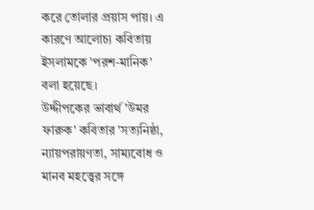করে তোলার প্রয়াস পায়। এ কারণে আলোচ্য কবিতায় ইসলামকে 'পরশ-মানিক' বলা হয়েছে।
উদ্দীপকের ভাবার্থ 'উমর ফারুক' কবিতার 'সত্যনিষ্ঠা, ন্যায়পরায়ণতা, সাম্যবোধ ও মানব মহত্ত্বের সঙ্গে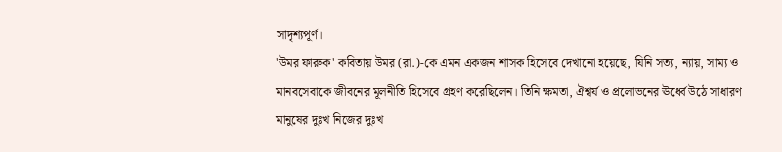সাদৃশ্যপূর্ণ।
'উমর ফারুক' কবিতায় উমর (রা.)-কে এমন একজন শাসক হিসেবে দেখানো হয়েছে, যিনি সত্য, ন্যায়, সাম্য ও মানবসেবাকে জীবনের মূলনীতি হিসেবে গ্রহণ করেছিলেন। তিনি ক্ষমতা, ঐশ্বর্য ও প্রলোভনের ঊর্ধ্বে উঠে সাধারণ মানুষের দুঃখ নিজের দুঃখ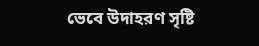ভেবে উদাহরণ সৃষ্টি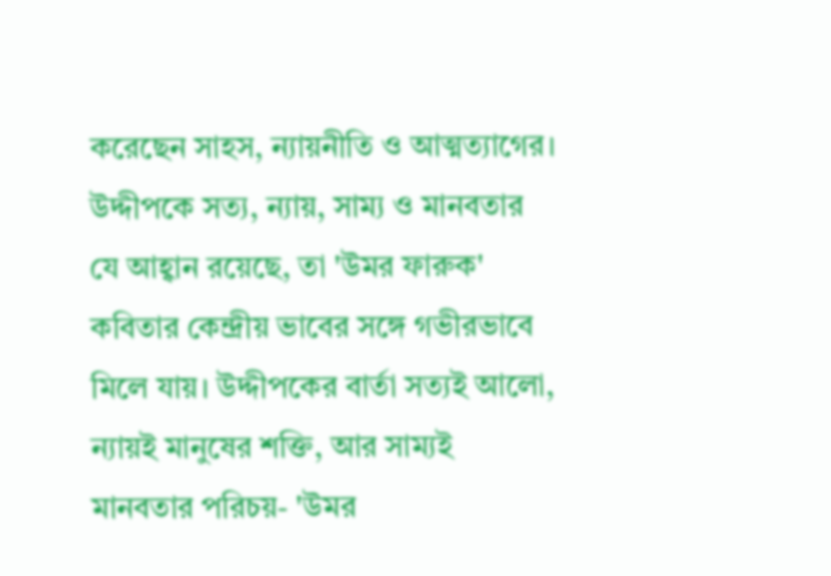করেছেন সাহস, ন্যায়নীতি ও আত্মত্যাগের।
উদ্দীপকে সত্য, ন্যায়, সাম্য ও মানবতার যে আহ্বান রয়েছে, তা 'উমর ফারুক' কবিতার কেন্দ্রীয় ভাবের সঙ্গে গভীরভাবে মিলে যায়। উদ্দীপকের বার্তা সত্যই আলো, ন্যায়ই মানুষের শক্তি, আর সাম্যই মানবতার পরিচয়- 'উমর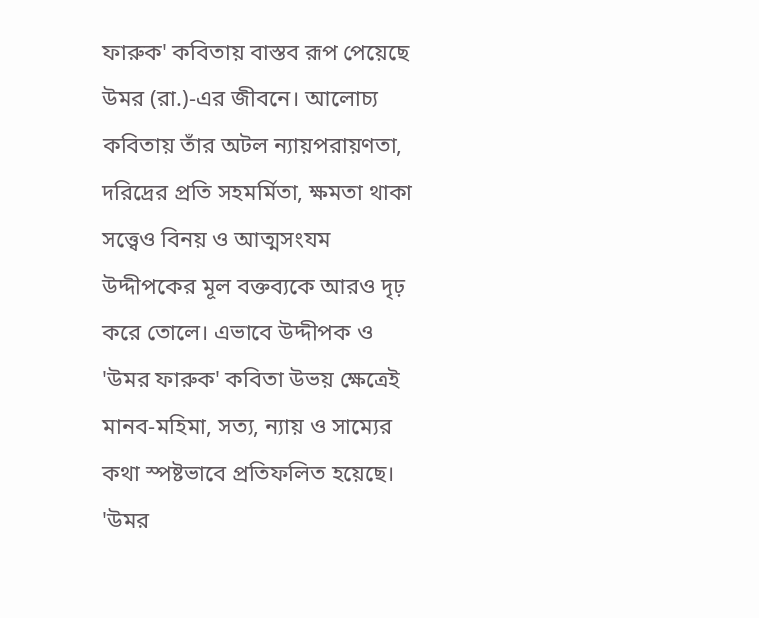ফারুক' কবিতায় বাস্তব রূপ পেয়েছে উমর (রা.)-এর জীবনে। আলোচ্য কবিতায় তাঁর অটল ন্যায়পরায়ণতা, দরিদ্রের প্রতি সহমর্মিতা, ক্ষমতা থাকা সত্ত্বেও বিনয় ও আত্মসংযম উদ্দীপকের মূল বক্তব্যকে আরও দৃঢ় করে তোলে। এভাবে উদ্দীপক ও 'উমর ফারুক' কবিতা উভয় ক্ষেত্রেই মানব-মহিমা, সত্য, ন্যায় ও সাম্যের কথা স্পষ্টভাবে প্রতিফলিত হয়েছে।
'উমর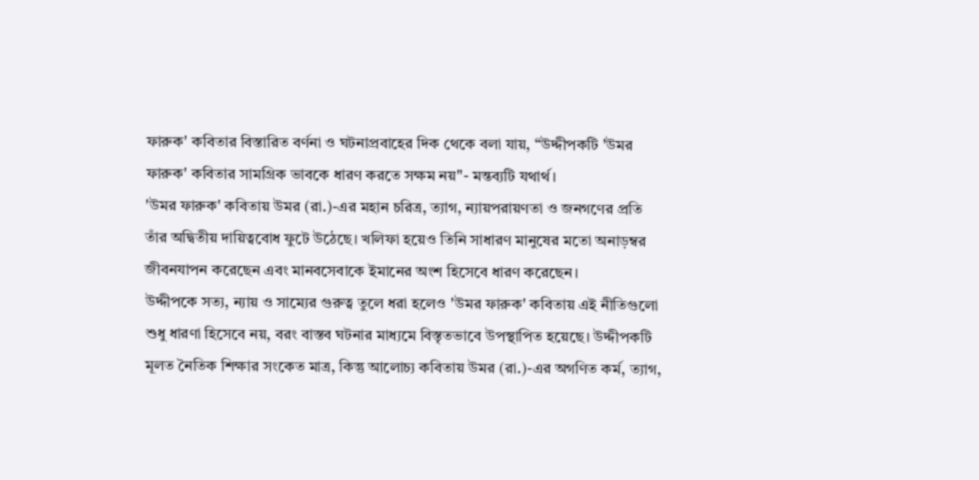ফারুক' কবিতার বিস্তারিত বর্ণনা ও ঘটনাপ্রবাহের দিক থেকে বলা যায়, “উদ্দীপকটি 'উমর ফারুক' কবিতার সামগ্রিক ভাবকে ধারণ করতে সক্ষম নয়"- মন্তব্যটি যথার্থ।
'উমর ফারুক' কবিতায় উমর (রা.)-এর মহান চরিত্র, ত্যাগ, ন্যায়পরায়ণতা ও জনগণের প্রতি তাঁর অদ্বিতীয় দায়িত্ববোধ ফুটে উঠেছে। খলিফা হয়েও তিনি সাধারণ মানুষের মতো অনাড়ম্বর জীবনযাপন করেছেন এবং মানবসেবাকে ইমানের অংশ হিসেবে ধারণ করেছেন।
উদ্দীপকে সত্য, ন্যায় ও সাম্যের গুরুত্ব তুলে ধরা হলেও 'উমর ফারুক' কবিতায় এই নীতিগুলো শুধু ধারণা হিসেবে নয়, বরং বাস্তব ঘটনার মাধ্যমে বিস্তৃতভাবে উপস্থাপিত হয়েছে। উদ্দীপকটি মূলত নৈতিক শিক্ষার সংকেত মাত্র, কিন্তু আলোচ্য কবিতায় উমর (রা.)-এর অগণিত কর্ম, ত্যাগ,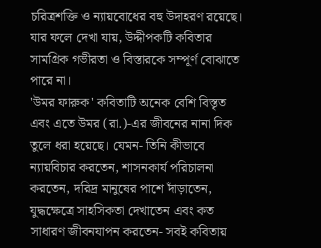চরিত্রশক্তি ও ন্যায়বোধের বহু উদাহরণ রয়েছে। যার ফলে দেখা যায়, উদ্দীপকটি কবিতার সামগ্রিক গভীরতা ও বিস্তারকে সম্পূর্ণ বোঝাতে পারে না।
'উমর ফারুক' কবিতাটি অনেক বেশি বিস্তৃত এবং এতে উমর (রা.)-এর জীবনের নানা দিক তুলে ধরা হয়েছে। যেমন- তিনি কীভাবে ন্যায়বিচার করতেন, শাসনকার্য পরিচালনা করতেন, দরিদ্র মানুষের পাশে দাঁড়াতেন, যুদ্ধক্ষেত্রে সাহসিকতা দেখাতেন এবং কত সাধারণ জীবনযাপন করতেন- সবই কবিতায়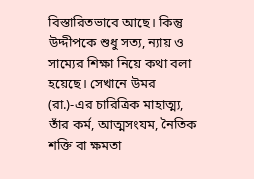বিস্তারিতভাবে আছে। কিন্তু উদ্দীপকে শুধু সত্য, ন্যায় ও সাম্যের শিক্ষা নিয়ে কথা বলা হয়েছে। সেখানে উমর (রা.)-এর চারিত্রিক মাহাত্ম্য, তাঁর কর্ম, আত্মসংযম, নৈতিক শক্তি বা ক্ষমতা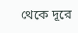থেকে দূরে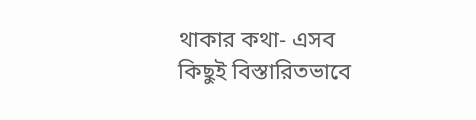থাকার কথা- এসব কিছুই বিস্তারিতভাবে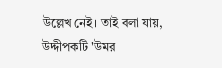উল্লেখ নেই। তাই বলা যায়, উদ্দীপকটি 'উমর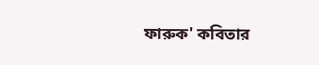ফারুক' কবিতার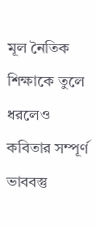মূল নৈতিক শিক্ষাকে তুলে ধরলেও কবিতার সম্পূর্ণ ভাববস্তু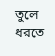তুলে ধরতে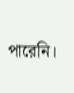পারেনি।